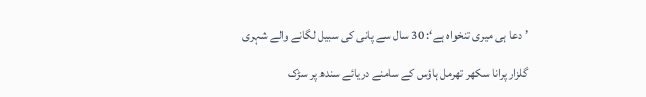’ دعا ہی میری تنخواہ ہے‘: 30 سال سے پانی کی سبیل لگانے والے شہری

گلزار پرانا سکھر تھرمل ہاؤس کے سامنے دریائے سندھ پر سڑک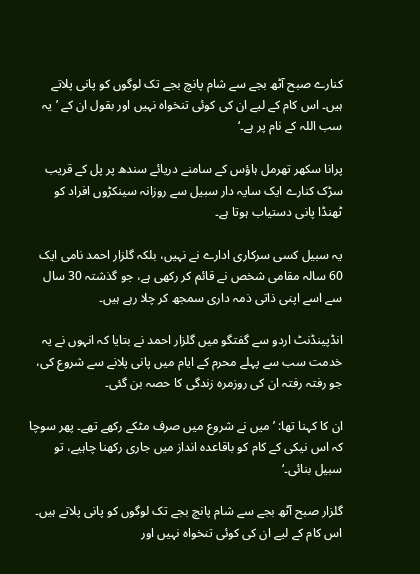کنارے صبح آٹھ بجے سے شام پانچ بجے تک لوگوں کو پانی پلاتے ہیں۔ اس کام کے لیے ان کی کوئی تنخواہ نہیں اور بقول ان کے ’یہ سب اللہ کے نام پر ہے۔‘

پرانا سکھر تھرمل ہاؤس کے سامنے دریائے سندھ پر پل کے قریب سڑک کنارے ایک سایہ دار سبیل سے روزانہ سینکڑوں افراد کو ٹھنڈا پانی دستیاب ہوتا ہے۔

یہ سبیل کسی سرکاری ادارے نے نہیں، بلکہ گلزار احمد نامی ایک 60 سالہ مقامی شخص نے قائم کر رکھی ہے، جو گذشتہ 30 سال سے اسے اپنی ذاتی ذمہ داری سمجھ کر چلا رہے ہیں۔

انڈپینڈنٹ اردو سے گفتگو میں گلزار احمد نے بتایا کہ انہوں نے یہ خدمت سب سے پہلے محرم کے ایام میں پانی پلانے سے شروع کی، جو رفتہ رفتہ ان کی روزمرہ زندگی کا حصہ بن گئی۔

ان کا کہنا تھا: ’میں نے شروع میں صرف مٹکے رکھے تھے۔ پھر سوچا کہ اس نیکی کے کام کو باقاعدہ انداز میں جاری رکھنا چاہیے، تو سبیل بنائی۔‘

گلزار صبح آٹھ بجے سے شام پانچ بجے تک لوگوں کو پانی پلاتے ہیں۔ اس کام کے لیے ان کی کوئی تنخواہ نہیں اور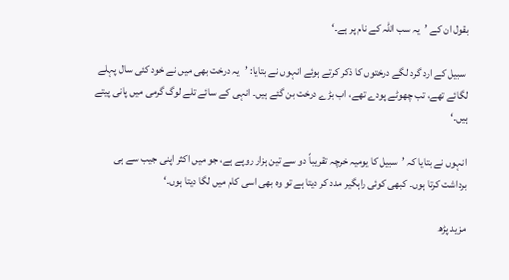بقول ان کے ’یہ سب اللہ کے نام پر ہے۔‘

 سبیل کے ارد گرد لگے درختوں کا ذکر کرتے ہوئے انہوں نے بتایا: ’یہ درخت بھی میں نے خود کئی سال پہلے لگائے تھے، تب چھوٹے پودے تھے، اب بڑے درخت بن گئے ہیں۔ انہی کے سائے تلے لوگ گرمی میں پانی پیتے ہیں۔‘

انہوں نے بتایا کہ ’سبیل کا یومیہ خرچہ تقریباً دو سے تین ہزار روپے ہے، جو میں اکثر اپنی جیب سے ہی برداشت کرتا ہوں۔ کبھی کوئی راہگیر مدد کر دیتا ہے تو وہ بھی اسی کام میں لگا دیتا ہوں۔‘

مزید پڑھ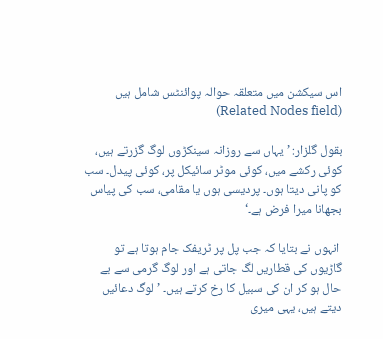اس سیکشن میں متعلقہ حوالہ پوائنٹس شامل ہیں (Related Nodes field)

بقول گلزار: ’یہاں سے روزانہ سینکڑوں لوگ گزرتے ہیں، کوئی رکشے میں، کوئی موٹر سائیکل پر، کوئی پیدل۔ سب کو پانی دیتا ہوں۔ پردیسی ہوں یا مقامی، سب کی پیاس بجھانا میرا فرض ہے۔‘

 انہوں نے بتایا کہ جب پل پر ٹریفک جام ہوتا ہے تو گاڑیوں کی قطاریں لگ جاتی ہے اور لوگ گرمی سے بے حال ہو کر ان کی سبیل کا رخ کرتے ہیں۔ ’لوگ دعائیں دیتے ہیں، یہی میری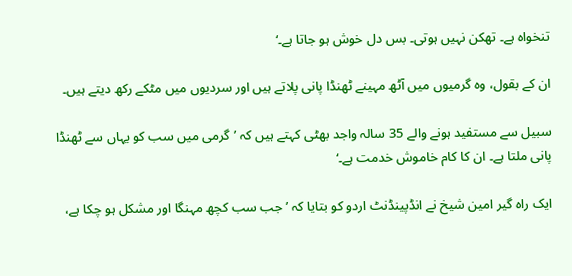تنخواہ ہے۔ تھکن نہیں ہوتی۔ بس دل خوش ہو جاتا ہے۔‘

ان کے بقول، وہ گرمیوں میں آٹھ مہینے ٹھنڈا پانی پلاتے ہیں اور سردیوں میں مٹکے رکھ دیتے ہیں۔

سبیل سے مستفید ہونے والے 35 سالہ واجد بھٹی کہتے ہیں کہ ’گرمی میں سب کو یہاں سے ٹھنڈا پانی ملتا ہے۔ ان کا کام خاموش خدمت ہے۔‘

ایک راہ گیر امین شیخ نے انڈپینڈنٹ اردو کو بتایا کہ ’جب سب کچھ مہنگا اور مشکل ہو چکا ہے،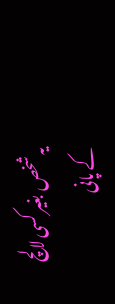یہ شخص بغیر کسی لالچ کے پانی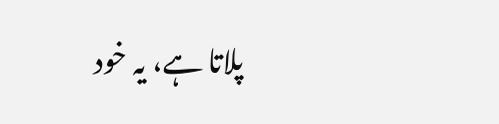پلاتا ہے، یہ خود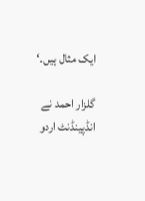ایک مثال ہیں۔‘

گلزار احمد نے انڈپینڈنٹ اردو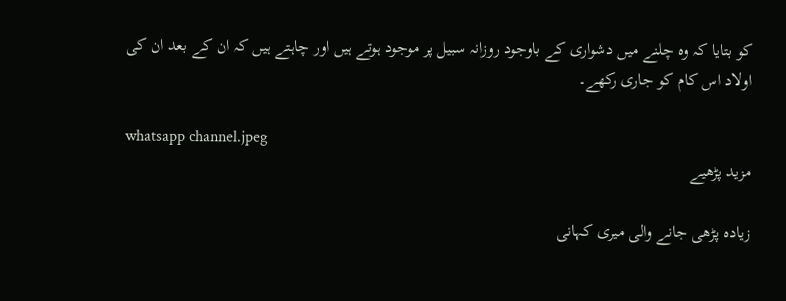کو بتایا کہ وہ چلنے میں دشواری کے باوجود روزانہ سبیل پر موجود ہوتے ہیں اور چاہتے ہیں کہ ان کے بعد ان کی اولاد اس کام کو جاری رکھے۔

whatsapp channel.jpeg
مزید پڑھیے

زیادہ پڑھی جانے والی میری کہانی